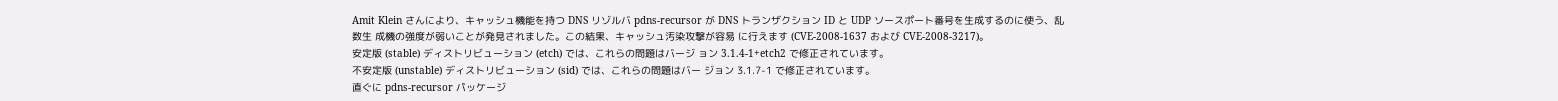Amit Klein さんにより、キャッシュ機能を持つ DNS リゾルバ pdns-recursor が DNS トランザクション ID と UDP ソースポート番号を生成するのに使う、乱数生 成機の強度が弱いことが発見されました。この結果、キャッシュ汚染攻撃が容易 に行えます (CVE-2008-1637 および CVE-2008-3217)。
安定版 (stable) ディストリビューション (etch) では、これらの問題はバージ ョン 3.1.4-1+etch2 で修正されています。
不安定版 (unstable) ディストリビューション (sid) では、これらの問題はバー ジョン 3.1.7-1 で修正されています。
直ぐに pdns-recursor パッケージ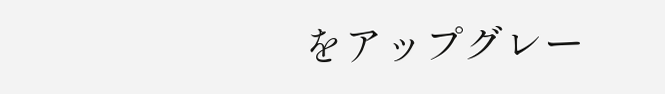をアップグレー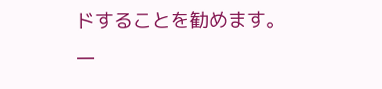ドすることを勧めます。
一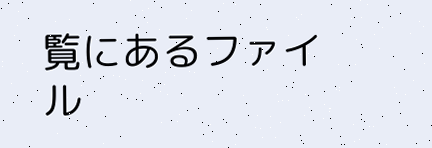覧にあるファイル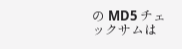の MD5 チェックサムは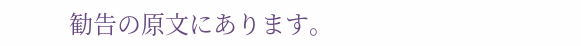勧告の原文にあります。